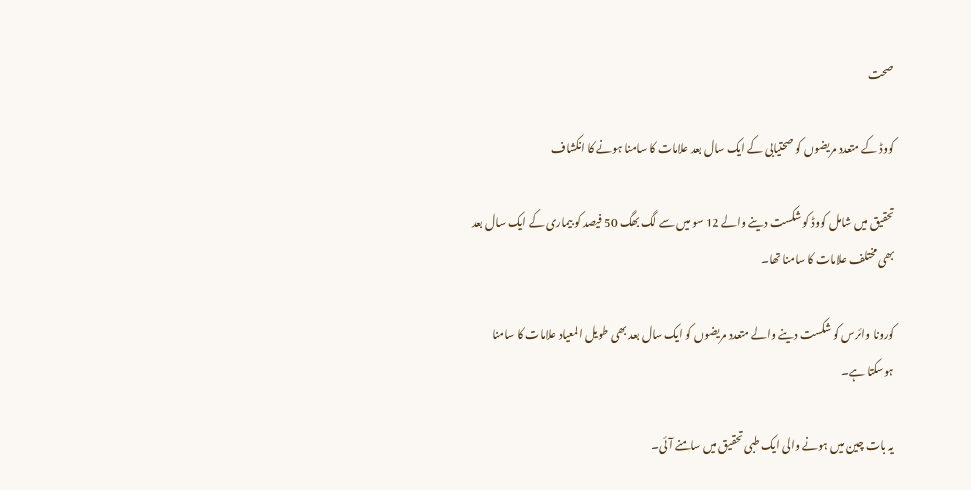صحت

کووڈ کے متعدد مریضوں کو صحتیابی کے ایک سال بعد علامات کا سامنا ہونے کا انکشاف

تحقیق میں شامل کووڈ کو شکست دینے والے 12 سو میں سے لگ بھگ 50 فیصد کو بیماری کے ایک سال بعد بھی مختلف علامات کا سامنا تھا۔

کورونا وائرس کو شکست دینے والے متعدد مریضوں کو ایک سال بعد بھی طویل المعیاد علامات کا سامنا ہوسکتا ہے۔

یہ بات چین میں ہونے والی ایک طبی تحقیق میں سامنے آئی۔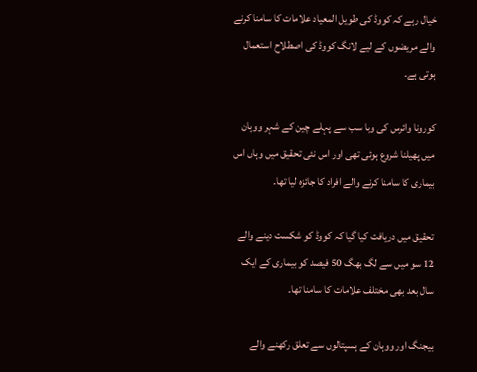خیال رہے کہ کووڈ کی طویل المعیاد علامات کا سامنا کرنے والے مریضوں کے لیے لانگ کووڈ کی اصطلاح استعمال ہوتی ہے۔

کورونا وائرس کی وبا سب سے پہلے چین کے شہر ووہان میں پھیلنا شروع ہوئی تھی اور اس نئی تحقیق میں وہاں اس بیماری کا سامنا کرنے والے افراد کا جائزہ لیا تھا۔

تحقیق میں دریافت کیا گیا کہ کووڈ کو شکست دینے والے 12 سو میں سے لگ بھگ 50 فیصد کو بیماری کے ایک سال بعد بھی مختلف علامات کا سامنا تھا۔

بیجنگ اور ووہان کے ہسپتالوں سے تعلق رکھنے والے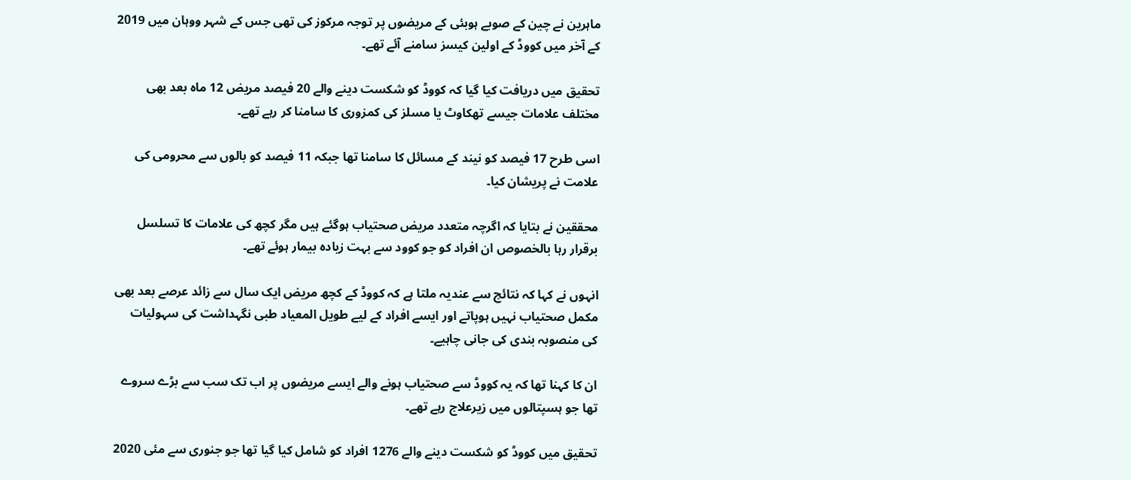ماہرین نے چین کے صوبے ہوبئی کے مریضوں پر توجہ مرکوز کی تھی جس کے شہر ووہان میں 2019 کے آخر میں کووڈ کے اولین کیسز سامنے آئے تھے۔

تحقیق میں دریافت کیا گیا کہ کووڈ کو شکست دینے والے 20 فیصد مریض 12 ماہ بعد بھی مختلف علامات جیسے تھکاوٹ یا مسلز کی کمزوری کا سامنا کر رہے تھے۔

اسی طرح 17 فیصد کو نیند کے مسائل کا سامنا تھا جبکہ 11 فیصد کو بالوں سے محرومی کی علامت نے پریشان کیا۔

محققین نے بتایا کہ اگرچہ متعدد مریض صحتیاب ہوگئے ہیں مگر کچھ کی علامات کا تسلسل برقرار رہا بالخصوص ان افراد کو جو کوود سے بہت زیادہ بیمار ہوئے تھے۔

انہوں نے کہا کہ نتائج سے عندیہ ملتا ہے کہ کووڈ کے کچھ مریض ایک سال سے زائد عرصے بعد بھی مکمل صحتیاب نہیں ہوپاتے اور ایسے افراد کے لیے طویل المعیاد طبی نگہداشت کی سہولیات کی منصوبہ بندی کی جانی چاہیے۔

ان کا کہنا تھا کہ یہ کووڈ سے صحتیاب ہونے والے ایسے مریضوں پر اب تک سب سے بڑے سروے تھا جو ہسپتالوں میں زیرعلاج رہے تھے۔

تحقیق میں کووڈ کو شکست دینے والے 1276 افراد کو شامل کیا گیا تھا جو جنوری سے مئی 2020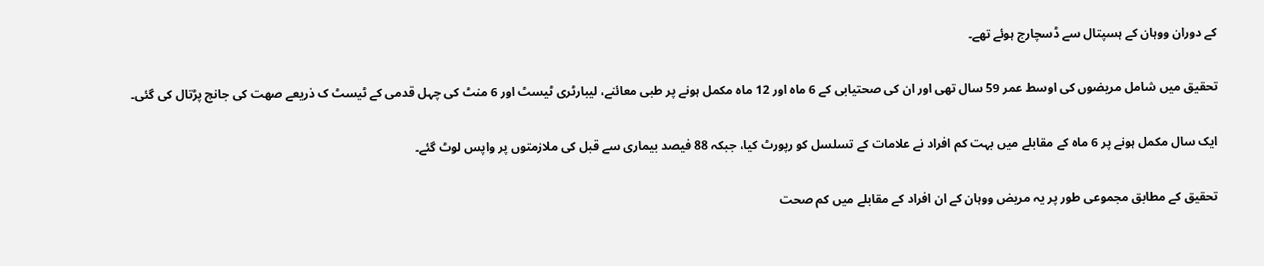کے دوران ووہان کے ہسپتال سے ڈسچارج ہوئے تھے۔

تحقیق میں شامل مریضوں کی اوسط عمر 59 سال تھی اور ان کی صحتیابی کے 6 ماہ اور 12 ماہ مکمل ہونے پر طبی معائنے، لیبارٹری ٹیسٹ اور 6 منٹ کی چہل قدمی کے ٹیسٹ ک ذریعے صھت کی جانچ پڑتال کی گئی۔

ایک سال مکمل ہونے پر 6 ماہ کے مقابلے میں بہت کم افراد نے علامات کے تسلسل کو رپورٹ کیا، جبکہ 88 فیصد بیماری سے قبل کی ملازمتوں پر واپس لوٹ گئے۔

تحقیق کے مطابق مجموعی طور پر یہ مریض ووہان کے ان افراد کے مقابلے میں کم صحت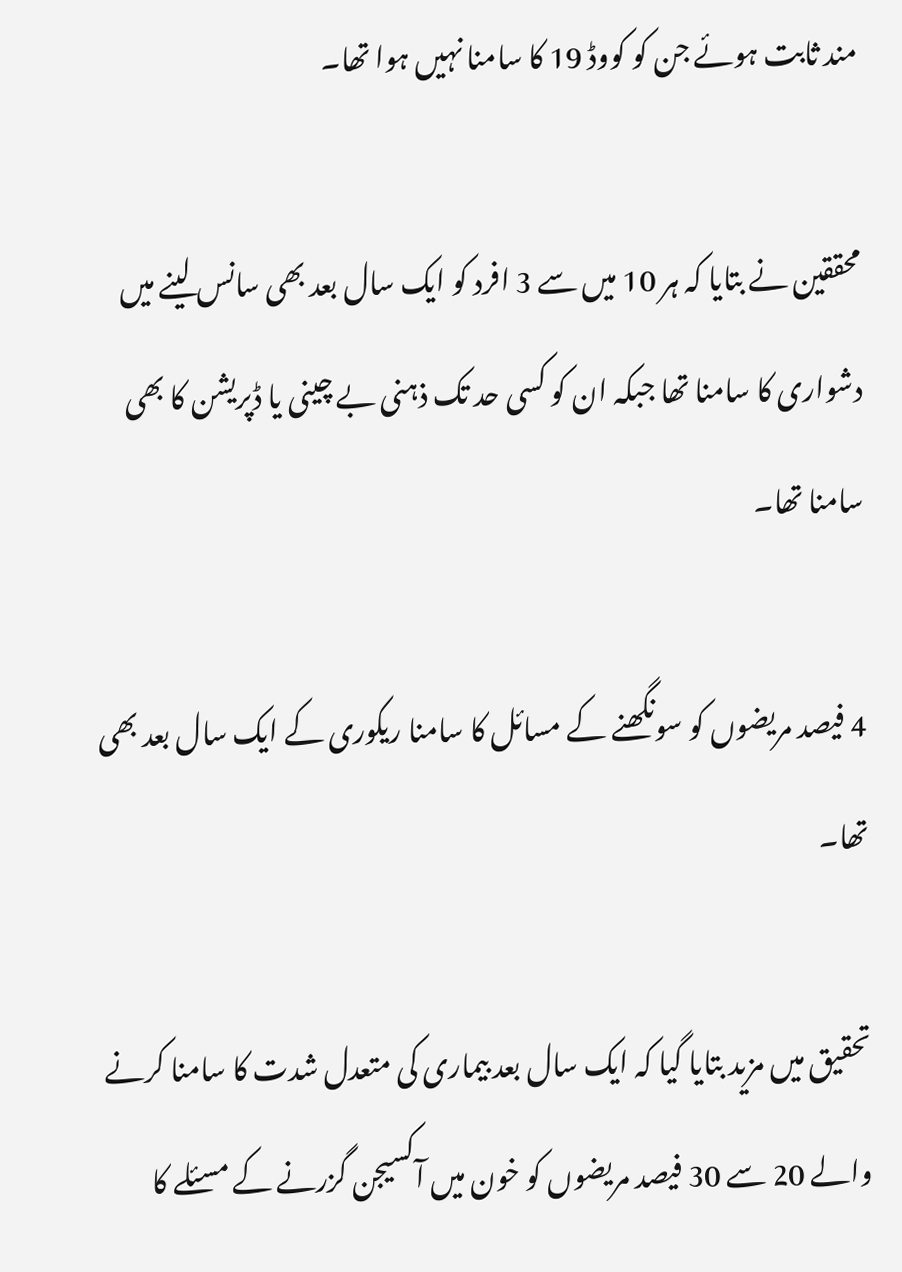مند ثابت ہوئے جن کو کووڈ 19 کا سامنا نہیں ہوا تھا۔

محققین نے بتایا کہ ہر 10 میں سے 3 افرد کو ایک سال بعد بھی سانس لینے میں دشواری کا سامنا تھا جبکہ ان کو کسی حد تک ذہنی بے چینی یا ڈپریشن کا بھی سامنا تھا۔

4 فیصد مریضوں کو سونگھنے کے مسائل کا سامنا ریکوری کے ایک سال بعد بھی تھا۔

تحقیق میں مزید بتایا گیا کہ ایک سال بعد بیماری کی متعدل شدت کا سامنا کرنے والے 20 سے 30 فیصد مریضوں کو خون میں آکسیجن گزرنے کے مسئلے کا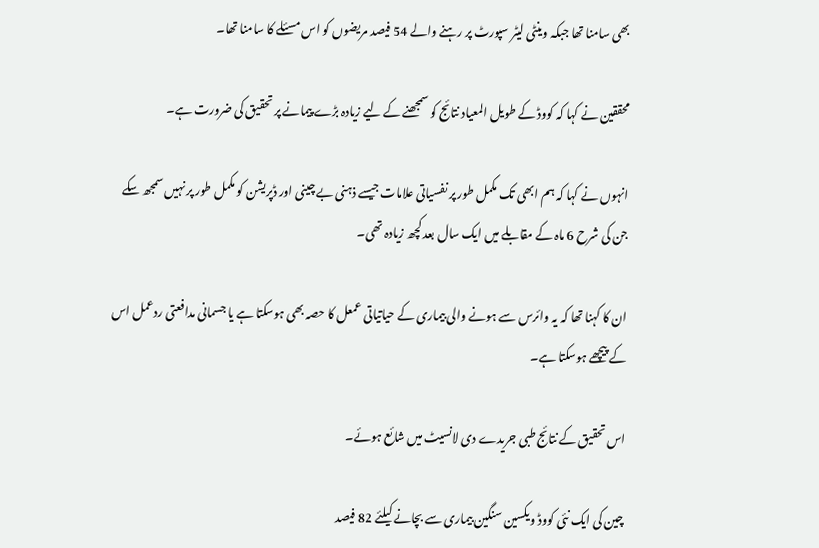بھی سامنا تھا جبکہ وینٹی لیٹر سپورٹ پر رہنے والے 54 فیصد مریضوں کو اس مسئلے کا سامنا تھا۔

محققین نے کہا کہ کووڈ کے طویل المعیاد نتائج کو سمجھنے کے لیے زیادہ بڑے پیمانے پر تحقیق کی ضرورت ہے۔

انہوں نے کہا کہ ہم ابھی تک مکمل طور پر نفسیاتی علامات جیسے ذہنی بے چینی اور ڈپریشن کو مکمل طور پر نہیں سمجھ سکے جن کی شرح 6 ماہ کے مقابلے میں ایک سال بعد کچھ زیادہ تھی۔

ان کا کہنا تھا کہ یہ وائرس سے ہونے والی بیماری کے حیاتیاتی عمعل کا حصہ بھی ہوسکتا ہے یا جسمانی مدافعتی ردعمل اس کے پیچھے ہوسکتا ہے۔

اس تحقیق کے نتائج طبی جریدے دی لانسیٹ میں شائع ہوئے۔

چین کی ایک نئی کووڈ ویکسین سنگین بیماری سے بچانے کیلئے 82 فیصد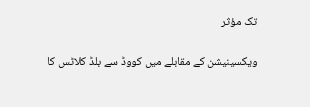تک مؤثر

ویکسینیشن کے مقابلے میں کووڈ سے بلڈ کلاٹس کا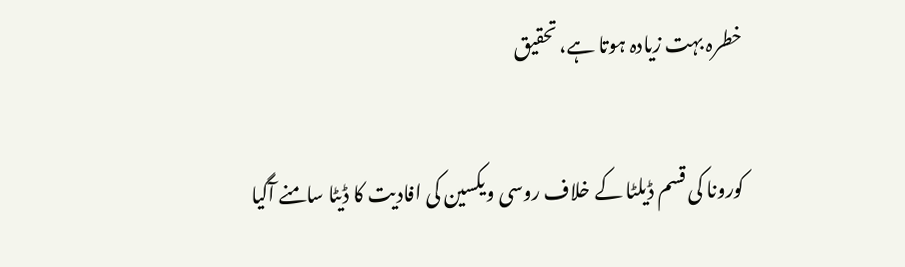خطرہ بہت زیادہ ہوتا ہے، تحقیق

کورونا کی قسم ڈیلٹا کے خلاف روسی ویکسین کی افادیت کا ڈیٹا سامنے آگیا